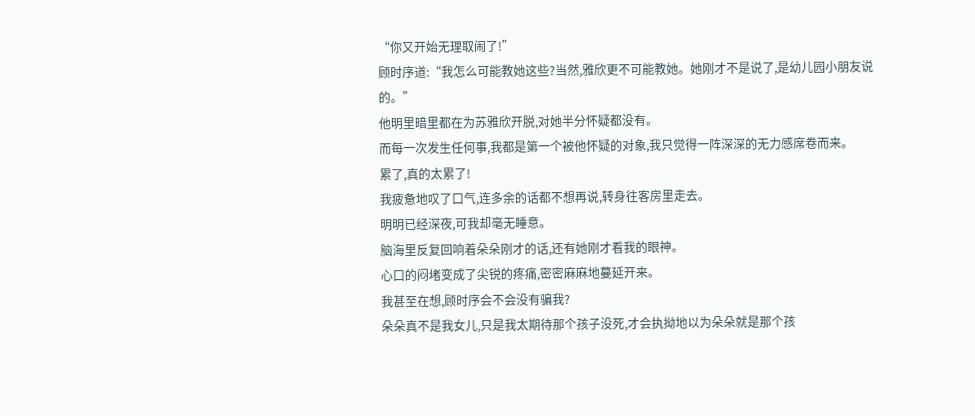“你又开始无理取闹了!”
顾时序道:“我怎么可能教她这些?当然,雅欣更不可能教她。她刚才不是说了,是幼儿园小朋友说的。”
他明里暗里都在为苏雅欣开脱,对她半分怀疑都没有。
而每一次发生任何事,我都是第一个被他怀疑的对象,我只觉得一阵深深的无力感席卷而来。
累了,真的太累了!
我疲惫地叹了口气,连多余的话都不想再说,转身往客房里走去。
明明已经深夜,可我却毫无睡意。
脑海里反复回响着朵朵刚才的话,还有她刚才看我的眼神。
心口的闷堵变成了尖锐的疼痛,密密麻麻地蔓延开来。
我甚至在想,顾时序会不会没有骗我?
朵朵真不是我女儿,只是我太期待那个孩子没死,才会执拗地以为朵朵就是那个孩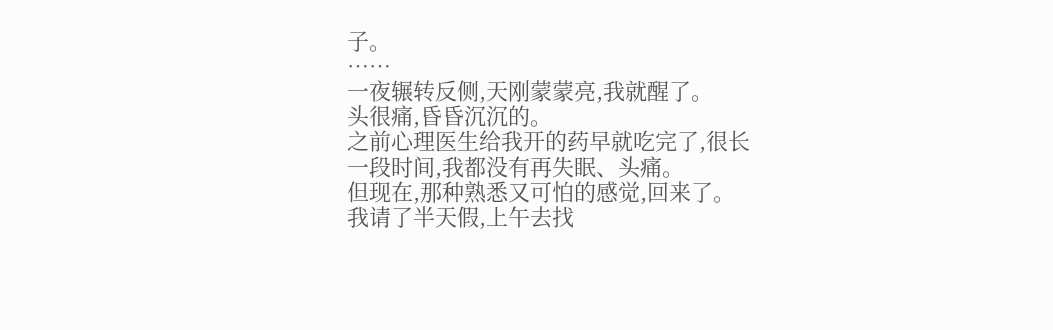子。
……
一夜辗转反侧,天刚蒙蒙亮,我就醒了。
头很痛,昏昏沉沉的。
之前心理医生给我开的药早就吃完了,很长一段时间,我都没有再失眠、头痛。
但现在,那种熟悉又可怕的感觉,回来了。
我请了半天假,上午去找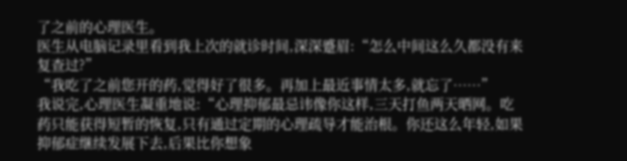了之前的心理医生。
医生从电脑记录里看到我上次的就诊时间,深深蹙眉:“怎么中间这么久都没有来复查过?”
“我吃了之前您开的药,觉得好了很多。再加上最近事情太多,就忘了……”
我说完,心理医生凝重地说:“心理抑郁最忌讳像你这样,三天打鱼两天晒网。吃药只能获得短暂的恢复,只有通过定期的心理疏导才能治根。你还这么年轻,如果抑郁症继续发展下去,后果比你想象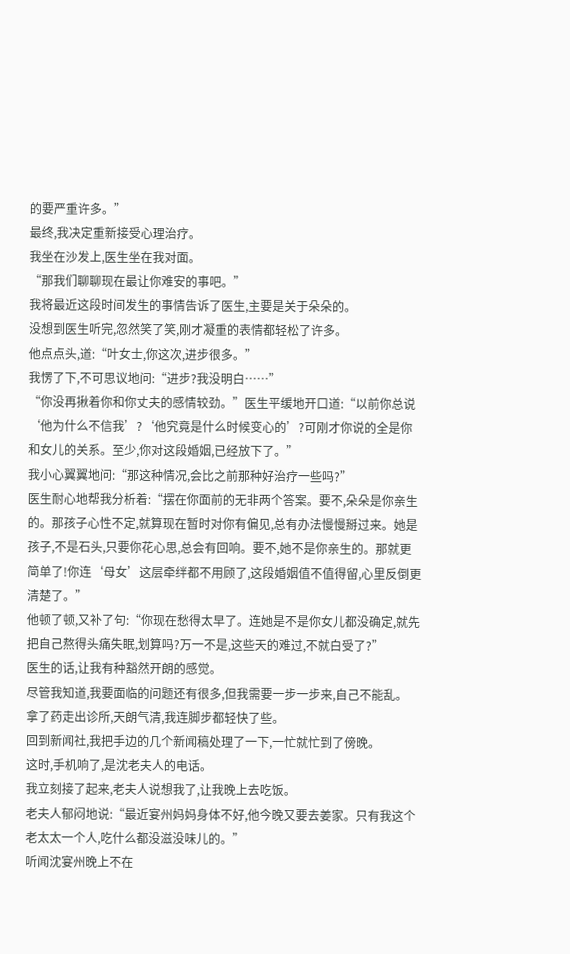的要严重许多。”
最终,我决定重新接受心理治疗。
我坐在沙发上,医生坐在我对面。
“那我们聊聊现在最让你难安的事吧。”
我将最近这段时间发生的事情告诉了医生,主要是关于朵朵的。
没想到医生听完,忽然笑了笑,刚才凝重的表情都轻松了许多。
他点点头,道:“叶女士,你这次,进步很多。”
我愣了下,不可思议地问:“进步?我没明白……”
“你没再揪着你和你丈夫的感情较劲。”医生平缓地开口道:“以前你总说‘他为什么不信我’?‘他究竟是什么时候变心的’?可刚才你说的全是你和女儿的关系。至少,你对这段婚姻,已经放下了。”
我小心翼翼地问:“那这种情况,会比之前那种好治疗一些吗?”
医生耐心地帮我分析着:“摆在你面前的无非两个答案。要不,朵朵是你亲生的。那孩子心性不定,就算现在暂时对你有偏见,总有办法慢慢掰过来。她是孩子,不是石头,只要你花心思,总会有回响。要不,她不是你亲生的。那就更简单了!你连‘母女’这层牵绊都不用顾了,这段婚姻值不值得留,心里反倒更清楚了。”
他顿了顿,又补了句:“你现在愁得太早了。连她是不是你女儿都没确定,就先把自己熬得头痛失眠,划算吗?万一不是,这些天的难过,不就白受了?”
医生的话,让我有种豁然开朗的感觉。
尽管我知道,我要面临的问题还有很多,但我需要一步一步来,自己不能乱。
拿了药走出诊所,天朗气清,我连脚步都轻快了些。
回到新闻社,我把手边的几个新闻稿处理了一下,一忙就忙到了傍晚。
这时,手机响了,是沈老夫人的电话。
我立刻接了起来,老夫人说想我了,让我晚上去吃饭。
老夫人郁闷地说:“最近宴州妈妈身体不好,他今晚又要去姜家。只有我这个老太太一个人,吃什么都没滋没味儿的。”
听闻沈宴州晚上不在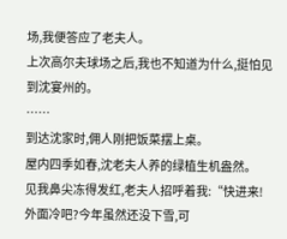场,我便答应了老夫人。
上次高尔夫球场之后,我也不知道为什么,挺怕见到沈宴州的。
……
到达沈家时,佣人刚把饭菜摆上桌。
屋内四季如春,沈老夫人养的绿植生机盎然。
见我鼻尖冻得发红,老夫人招呼着我:“快进来!外面冷吧?今年虽然还没下雪,可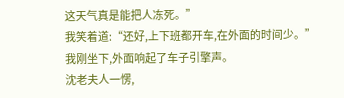这天气真是能把人冻死。”
我笑着道:“还好,上下班都开车,在外面的时间少。”
我刚坐下,外面响起了车子引擎声。
沈老夫人一愣,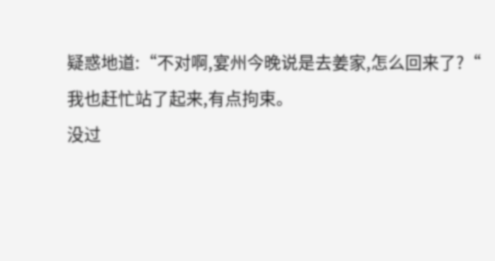疑惑地道:“不对啊,宴州今晚说是去姜家,怎么回来了?“
我也赶忙站了起来,有点拘束。
没过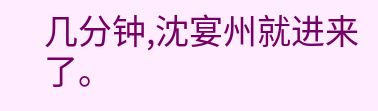几分钟,沈宴州就进来了。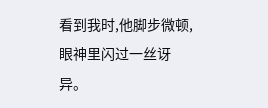看到我时,他脚步微顿,眼神里闪过一丝讶异。